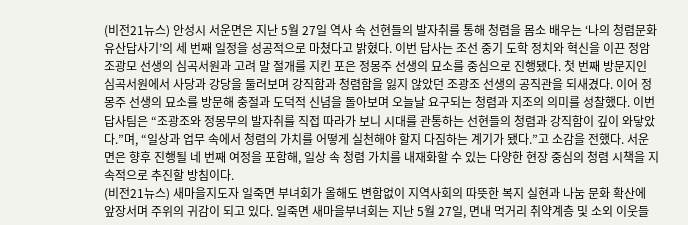(비전21뉴스) 안성시 서운면은 지난 5월 27일 역사 속 선현들의 발자취를 통해 청렴을 몸소 배우는 ‘나의 청렴문화유산답사기’의 세 번째 일정을 성공적으로 마쳤다고 밝혔다. 이번 답사는 조선 중기 도학 정치와 혁신을 이끈 정암 조광모 선생의 심곡서원과 고려 말 절개를 지킨 포은 정몽주 선생의 묘소를 중심으로 진행됐다. 첫 번째 방문지인 심곡서원에서 사당과 강당을 둘러보며 강직함과 청렴함을 잃지 않았던 조광조 선생의 공직관을 되새겼다. 이어 정몽주 선생의 묘소를 방문해 충절과 도덕적 신념을 돌아보며 오늘날 요구되는 청렴과 지조의 의미를 성찰했다. 이번 답사팀은 “조광조와 정몽무의 발자취를 직접 따라가 보니 시대를 관통하는 선현들의 청렴과 강직함이 깊이 와닿았다.”며, “일상과 업무 속에서 청렴의 가치를 어떻게 실천해야 할지 다짐하는 계기가 됐다.”고 소감을 전했다. 서운면은 향후 진행될 네 번째 여정을 포함해, 일상 속 청렴 가치를 내재화할 수 있는 다양한 현장 중심의 청렴 시책을 지속적으로 추진할 방침이다.
(비전21뉴스) 새마을지도자 일죽면 부녀회가 올해도 변함없이 지역사회의 따뜻한 복지 실현과 나눔 문화 확산에 앞장서며 주위의 귀감이 되고 있다. 일죽면 새마을부녀회는 지난 5월 27일, 면내 먹거리 취약계층 및 소외 이웃들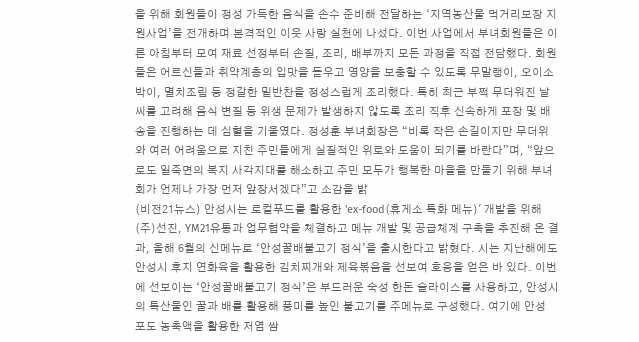을 위해 회원들이 정성 가득한 음식을 손수 준비해 전달하는 ‘지역농산물 먹거리보장 지원사업’을 전개하며 본격적인 이웃 사랑 실천에 나섰다. 이번 사업에서 부녀회원들은 이른 아침부터 모여 재료 선정부터 손질, 조리, 배부까지 모든 과정을 직접 전담했다. 회원들은 어르신들과 취약계층의 입맛을 돋우고 영양을 보충할 수 있도록 무말랭이, 오이소박이, 멸치조림 등 정갈한 밑반찬을 정성스럽게 조리했다. 특히 최근 부쩍 무더워진 날씨를 고려해 음식 변질 등 위생 문제가 발생하지 않도록 조리 직후 신속하게 포장 및 배송을 진행하는 데 심혈을 기울였다. 정성훈 부녀회장은 “비록 작은 손길이지만 무더위와 여러 어려움으로 지친 주민들에게 실질적인 위로와 도움이 되기를 바란다”며, “앞으로도 일죽면의 복지 사각지대를 해소하고 주민 모두가 행복한 마을을 만들기 위해 부녀회가 언제나 가장 먼저 앞장서겠다”고 소감을 밝
(비전21뉴스) 안성시는 로컬푸드를 활용한 'ex-food(휴게소 특화 메뉴)' 개발을 위해 (주)선진, YM21유통과 업무협약을 체결하고 메뉴 개발 및 공급체계 구축을 추진해 온 결과, 올해 6월의 신메뉴로 ‘안성꿀배불고기 정식’을 출시한다고 밝혔다. 시는 지난해에도 안성시 후지 연화육을 활용한 김치찌개와 제육볶음을 선보여 호응을 얻은 바 있다. 이번에 선보이는 ‘안성꿀배불고기 정식’은 부드러운 숙성 한돈 슬라이스를 사용하고, 안성시의 특산물인 꿀과 배를 활용해 풍미를 높인 불고기를 주메뉴로 구성했다. 여기에 안성 포도 농축액을 활용한 저염 쌈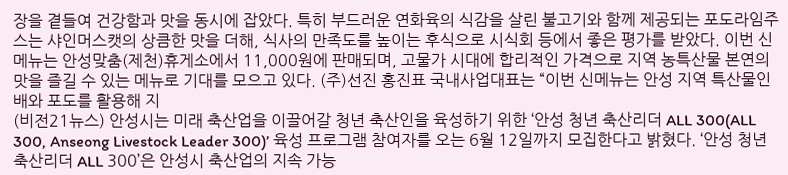장을 곁들여 건강함과 맛을 동시에 잡았다. 특히 부드러운 연화육의 식감을 살린 불고기와 함께 제공되는 포도라임주스는 샤인머스캣의 상큼한 맛을 더해, 식사의 만족도를 높이는 후식으로 시식회 등에서 좋은 평가를 받았다. 이번 신메뉴는 안성맞춤(제천)휴게소에서 11,000원에 판매되며, 고물가 시대에 합리적인 가격으로 지역 농특산물 본연의 맛을 즐길 수 있는 메뉴로 기대를 모으고 있다. (주)선진 홍진표 국내사업대표는 “이번 신메뉴는 안성 지역 특산물인 배와 포도를 활용해 지
(비전21뉴스) 안성시는 미래 축산업을 이끌어갈 청년 축산인을 육성하기 위한 ‘안성 청년 축산리더 ALL 300(ALL 300, Anseong Livestock Leader 300)’ 육성 프로그램 참여자를 오는 6월 12일까지 모집한다고 밝혔다. ‘안성 청년 축산리더 ALL 300’은 안성시 축산업의 지속 가능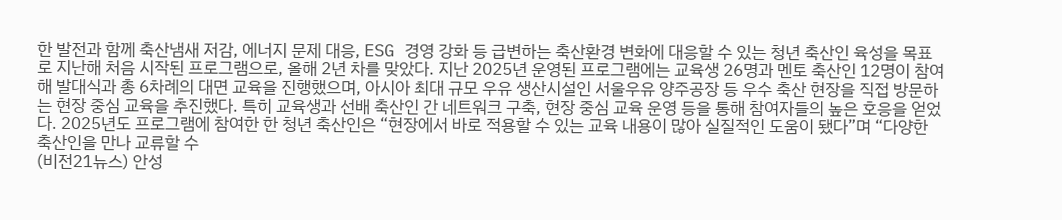한 발전과 함께 축산냄새 저감, 에너지 문제 대응, ESG 경영 강화 등 급변하는 축산환경 변화에 대응할 수 있는 청년 축산인 육성을 목표로 지난해 처음 시작된 프로그램으로, 올해 2년 차를 맞았다. 지난 2025년 운영된 프로그램에는 교육생 26명과 멘토 축산인 12명이 참여해 발대식과 총 6차례의 대면 교육을 진행했으며, 아시아 최대 규모 우유 생산시설인 서울우유 양주공장 등 우수 축산 현장을 직접 방문하는 현장 중심 교육을 추진했다. 특히 교육생과 선배 축산인 간 네트워크 구축, 현장 중심 교육 운영 등을 통해 참여자들의 높은 호응을 얻었다. 2025년도 프로그램에 참여한 한 청년 축산인은 “현장에서 바로 적용할 수 있는 교육 내용이 많아 실질적인 도움이 됐다”며 “다양한 축산인을 만나 교류할 수
(비전21뉴스) 안성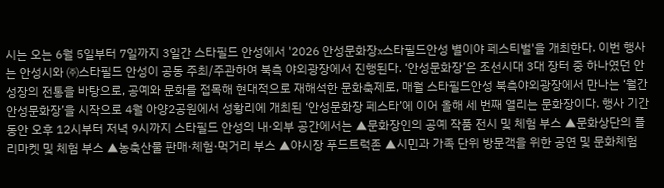시는 오는 6월 5일부터 7일까지 3일간 스타필드 안성에서 '2026 안성문화장x스타필드안성 별이야 페스티벌'을 개최한다. 이번 행사는 안성시와 ㈜스타필드 안성이 공동 주최/주관하여 북측 야외광장에서 진행된다. ‘안성문화장’은 조선시대 3대 장터 중 하나였던 안성장의 전통을 바탕으로, 공예와 문화를 접목해 현대적으로 재해석한 문화축제로, 매월 스타필드안성 북측야외광장에서 만나는 ‘월간 안성문화장’을 시작으로 4월 아양2공원에서 성황리에 개최된 ‘안성문화장 페스타’에 이어 올해 세 번째 열리는 문화장이다. 행사 기간 동안 오후 12시부터 저녁 9시까지 스타필드 안성의 내·외부 공간에서는 ▲문화장인의 공예 작품 전시 및 체험 부스 ▲문화상단의 플리마켓 및 체험 부스 ▲농축산물 판매·체험·먹거리 부스 ▲야시장 푸드트럭존 ▲시민과 가족 단위 방문객을 위한 공연 및 문화체험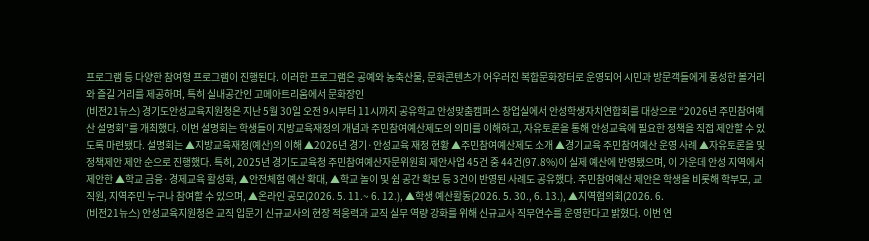프로그램 등 다양한 참여형 프로그램이 진행된다. 이러한 프로그램은 공예와 농축산물, 문화콘텐츠가 어우러진 복합문화장터로 운영되어 시민과 방문객들에게 풍성한 볼거리와 즐길 거리를 제공하며, 특히 실내공간인 고메아트리움에서 문화장인
(비전21뉴스) 경기도안성교육지원청은 지난 5월 30일 오전 9시부터 11시까지 공유학교 안성맞춤캠퍼스 창업실에서 안성학생자치연합회를 대상으로 “2026년 주민참여예산 설명회”를 개최했다. 이번 설명회는 학생들이 지방교육재정의 개념과 주민참여예산제도의 의미를 이해하고, 자유토론을 통해 안성교육에 필요한 정책을 직접 제안할 수 있도록 마련됐다. 설명회는 ▲지방교육재정(예산)의 이해 ▲2026년 경기·안성교육 재정 현황 ▲주민참여예산제도 소개 ▲경기교육 주민참여예산 운영 사례 ▲자유토론을 및 정책제안 제안 순으로 진행했다. 특히, 2025년 경기도교육청 주민참여예산자문위원회 제안사업 45건 중 44건(97.8%)이 실제 예산에 반영됐으며, 이 가운데 안성 지역에서 제안한 ▲학교 금융·경제교육 활성화, ▲안전체험 예산 확대, ▲학교 놀이 및 쉼 공간 확보 등 3건이 반영된 사례도 공유했다. 주민참여예산 제안은 학생을 비롯해 학부모, 교직원, 지역주민 누구나 참여할 수 있으며, ▲온라인 공모(2026. 5. 11.~ 6. 12.), ▲학생 예산활동(2026. 5. 30., 6. 13.), ▲지역협의회(2026. 6.
(비전21뉴스) 안성교육지원청은 교직 입문기 신규교사의 현장 적응력과 교직 실무 역량 강화를 위해 신규교사 직무연수를 운영한다고 밝혔다. 이번 연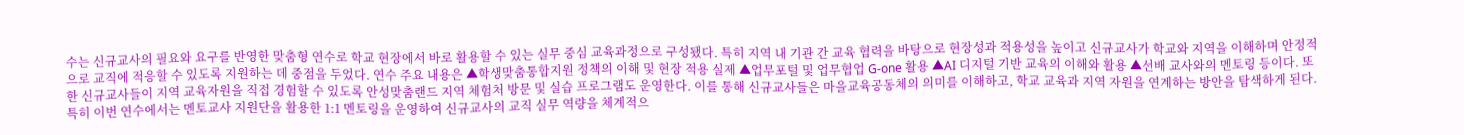수는 신규교사의 필요와 요구를 반영한 맞춤형 연수로 학교 현장에서 바로 활용할 수 있는 실무 중심 교육과정으로 구성됐다. 특히 지역 내 기관 간 교육 협력을 바탕으로 현장성과 적용성을 높이고 신규교사가 학교와 지역을 이해하며 안정적으로 교직에 적응할 수 있도록 지원하는 데 중점을 두었다. 연수 주요 내용은 ▲학생맞춤통합지원 정책의 이해 및 현장 적용 실제 ▲업무포털 및 업무협업 G-one 활용 ▲AI 디지털 기반 교육의 이해와 활용 ▲선배 교사와의 멘토링 등이다. 또한 신규교사들이 지역 교육자원을 직접 경험할 수 있도록 안성맞춤랜드 지역 체험처 방문 및 실습 프로그램도 운영한다. 이를 통해 신규교사들은 마을교육공동체의 의미를 이해하고, 학교 교육과 지역 자원을 연계하는 방안을 탐색하게 된다. 특히 이번 연수에서는 멘토교사 지원단을 활용한 1:1 멘토링을 운영하여 신규교사의 교직 실무 역량을 체계적으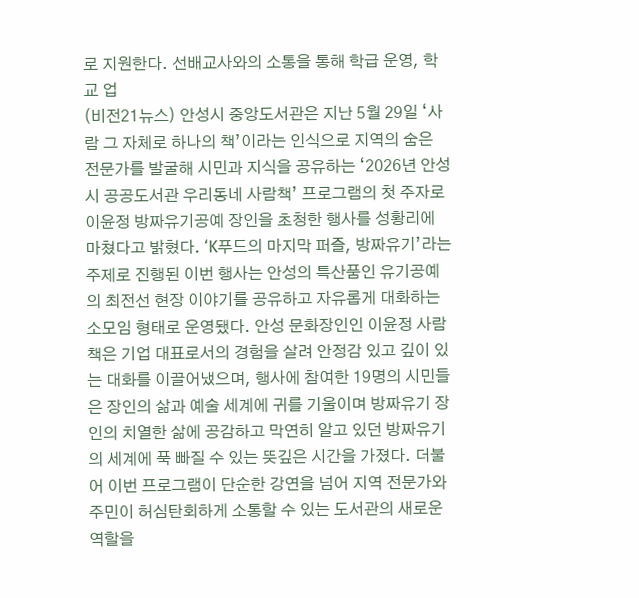로 지원한다. 선배교사와의 소통을 통해 학급 운영, 학교 업
(비전21뉴스) 안성시 중앙도서관은 지난 5월 29일 ‘사람 그 자체로 하나의 책’이라는 인식으로 지역의 숨은 전문가를 발굴해 시민과 지식을 공유하는 ‘2026년 안성시 공공도서관 우리동네 사람책’ 프로그램의 첫 주자로 이윤정 방짜유기공예 장인을 초청한 행사를 성황리에 마쳤다고 밝혔다. ‘K푸드의 마지막 퍼즐, 방짜유기’라는 주제로 진행된 이번 행사는 안성의 특산품인 유기공예의 최전선 현장 이야기를 공유하고 자유롭게 대화하는 소모임 형태로 운영됐다. 안성 문화장인인 이윤정 사람책은 기업 대표로서의 경험을 살려 안정감 있고 깊이 있는 대화를 이끌어냈으며, 행사에 참여한 19명의 시민들은 장인의 삶과 예술 세계에 귀를 기울이며 방짜유기 장인의 치열한 삶에 공감하고 막연히 알고 있던 방짜유기의 세계에 푹 빠질 수 있는 뜻깊은 시간을 가졌다. 더불어 이번 프로그램이 단순한 강연을 넘어 지역 전문가와 주민이 허심탄회하게 소통할 수 있는 도서관의 새로운 역할을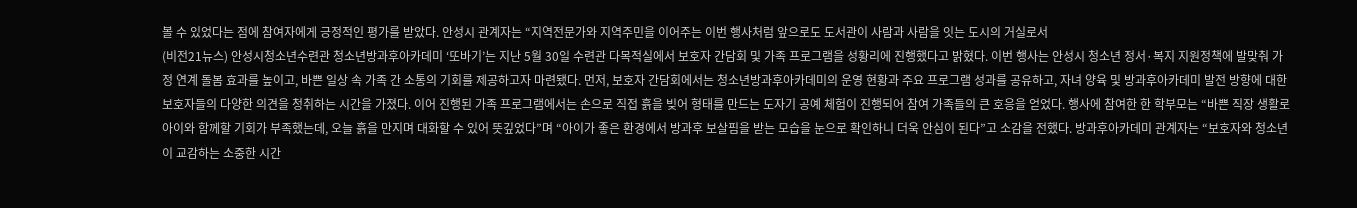볼 수 있었다는 점에 참여자에게 긍정적인 평가를 받았다. 안성시 관계자는 “지역전문가와 지역주민을 이어주는 이번 행사처럼 앞으로도 도서관이 사람과 사람을 잇는 도시의 거실로서
(비전21뉴스) 안성시청소년수련관 청소년방과후아카데미 ‘또바기’는 지난 5월 30일 수련관 다목적실에서 보호자 간담회 및 가족 프로그램을 성황리에 진행했다고 밝혔다. 이번 행사는 안성시 청소년 정서·복지 지원정책에 발맞춰 가정 연계 돌봄 효과를 높이고, 바쁜 일상 속 가족 간 소통의 기회를 제공하고자 마련됐다. 먼저, 보호자 간담회에서는 청소년방과후아카데미의 운영 현황과 주요 프로그램 성과를 공유하고, 자녀 양육 및 방과후아카데미 발전 방향에 대한 보호자들의 다양한 의견을 청취하는 시간을 가졌다. 이어 진행된 가족 프로그램에서는 손으로 직접 흙을 빚어 형태를 만드는 도자기 공예 체험이 진행되어 참여 가족들의 큰 호응을 얻었다. 행사에 참여한 한 학부모는 “바쁜 직장 생활로 아이와 함께할 기회가 부족했는데, 오늘 흙을 만지며 대화할 수 있어 뜻깊었다”며 “아이가 좋은 환경에서 방과후 보살핌을 받는 모습을 눈으로 확인하니 더욱 안심이 된다”고 소감을 전했다. 방과후아카데미 관계자는 “보호자와 청소년이 교감하는 소중한 시간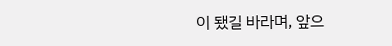이 됐길 바라며, 앞으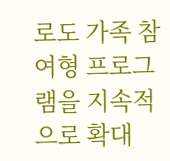로도 가족 참여형 프로그램을 지속적으로 확대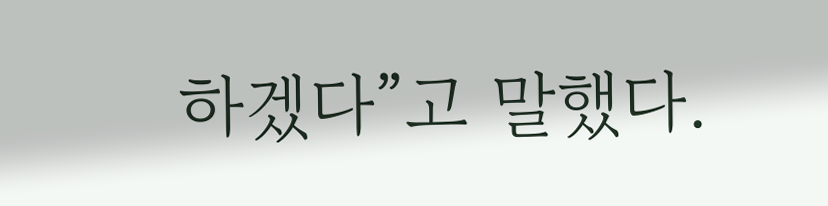하겠다”고 말했다.